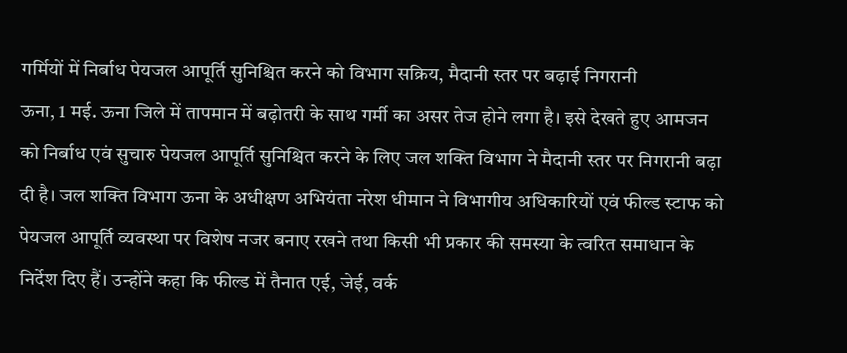गर्मियों में निर्बाध पेयजल आपूर्ति सुनिश्चित करने को विभाग सक्रिय, मैदानी स्तर पर बढ़ाई निगरानी
ऊना, 1 मई. ऊना जिले में तापमान में बढ़ोतरी के साथ गर्मी का असर तेज होने लगा है। इसे देखते हुए आमजन को निर्बाध एवं सुचारु पेयजल आपूर्ति सुनिश्चित करने के लिए जल शक्ति विभाग ने मैदानी स्तर पर निगरानी बढ़ा दी है। जल शक्ति विभाग ऊना के अधीक्षण अभियंता नरेश धीमान ने विभागीय अधिकारियों एवं फील्ड स्टाफ को पेयजल आपूर्ति व्यवस्था पर विशेष नजर बनाए रखने तथा किसी भी प्रकार की समस्या के त्वरित समाधान के निर्देश दिए हैं। उन्होंने कहा कि फील्ड में तैनात एई, जेई, वर्क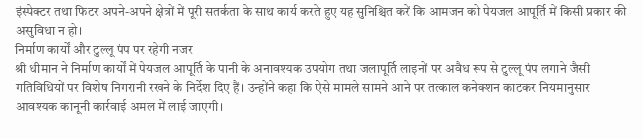इंस्पेक्टर तथा फिटर अपने-अपने क्षेत्रों में पूरी सतर्कता के साथ कार्य करते हुए यह सुनिश्चित करें कि आमजन को पेयजल आपूर्ति में किसी प्रकार की असुविधा न हो।
निर्माण कार्यों और टुल्लू पंप पर रहेगी नजर
श्री धीमान ने निर्माण कार्यों में पेयजल आपूर्ति के पानी के अनावश्यक उपयोग तथा जलापूर्ति लाइनों पर अवैध रूप से टुल्लू पंप लगाने जैसी गतिविधियों पर विशेष निगरानी रखने के निर्देश दिए हैं। उन्होंने कहा कि ऐसे मामले सामने आने पर तत्काल कनेक्शन काटकर नियमानुसार आवश्यक कानूनी कार्रवाई अमल में लाई जाएगी।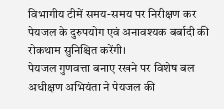विभागीय टीमें समय-समय पर निरीक्षण कर पेयजल के दुरुपयोग एवं अनावश्यक बर्बादी की रोकथाम सुनिश्चित करेंगी।
पेयजल गुणवत्ता बनाए रखने पर विशेष बल
अधीक्षण अभियंता ने पेयजल की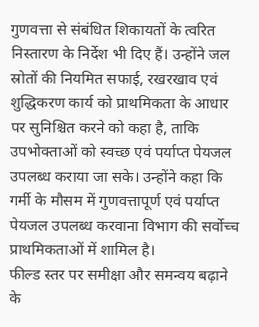गुणवत्ता से संबंधित शिकायतों के त्वरित निस्तारण के निर्देश भी दिए हैं। उन्होंने जल स्रोतों की नियमित सफाई, रखरखाव एवं शुद्धिकरण कार्य को प्राथमिकता के आधार पर सुनिश्चित करने को कहा है, ताकि उपभोक्ताओं को स्वच्छ एवं पर्याप्त पेयजल उपलब्ध कराया जा सके। उन्होंने कहा कि गर्मी के मौसम में गुणवत्तापूर्ण एवं पर्याप्त पेयजल उपलब्ध करवाना विभाग की सर्वोच्च प्राथमिकताओं में शामिल है।
फील्ड स्तर पर समीक्षा और समन्वय बढ़ाने के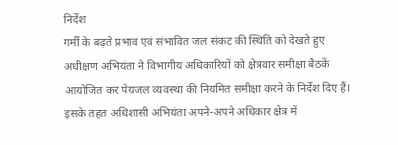निर्देश
गर्मी के बढ़ते प्रभाव एवं संभावित जल संकट की स्थिति को देखते हुए अधीक्षण अभियंता ने विभागीय अधिकारियों को क्षेत्रवार समीक्षा बैठकें आयोजित कर पेयजल व्यवस्था की नियमित समीक्षा करने के निर्देश दिए हैं। इसके तहत अधिशासी अभियंता अपने-अपने अधिकार क्षेत्र में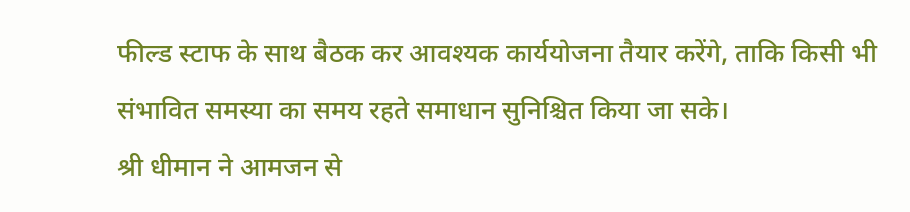फील्ड स्टाफ के साथ बैठक कर आवश्यक कार्ययोजना तैयार करेंगे, ताकि किसी भी संभावित समस्या का समय रहते समाधान सुनिश्चित किया जा सके।
श्री धीमान ने आमजन से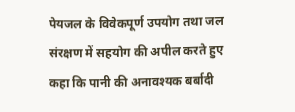पेयजल के विवेकपूर्ण उपयोग तथा जल संरक्षण में सहयोग की अपील करते हुए कहा कि पानी की अनावश्यक बर्बादी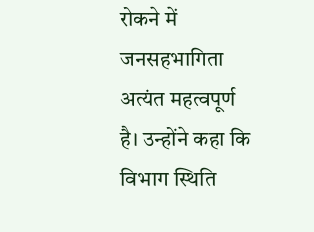रोकने में जनसहभागिता अत्यंत महत्वपूर्ण है। उन्होंने कहा कि विभाग स्थिति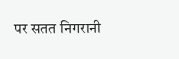पर सतत निगरानी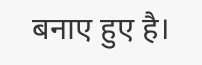बनाए हुए है।